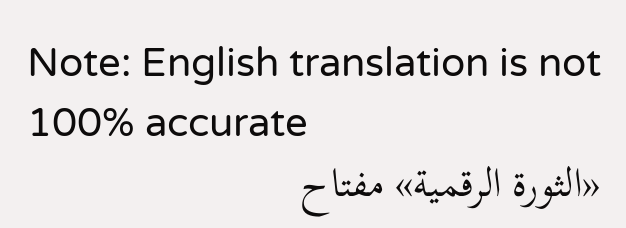Note: English translation is not 100% accurate
«الثورة الرقمية» مفتاح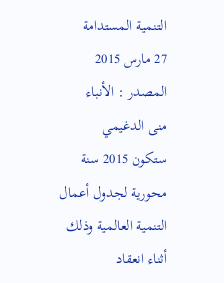التنمية المستدامة
27 مارس 2015
المصدر : الأنباء
منى الدغيمي
ستكون 2015 سنة محورية لجدول أعمال التنمية العالمية وذلك أثناء انعقاد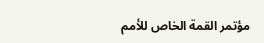مؤتمر القمة الخاص للأمم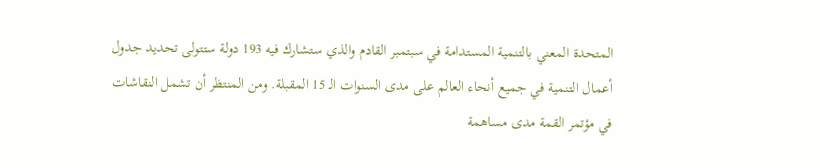المتحدة المعني بالتنمية المستدامة في سبتمبر القادم والذي ستشارك فيه 193 دولة ستتولى تحديد جدول أعمال التنمية في جميع أنحاء العالم على مدى السنوات الـ 15 المقبلة. ومن المنتظر أن تشمل النقاشات في مؤتمر القمة مدى مساهمة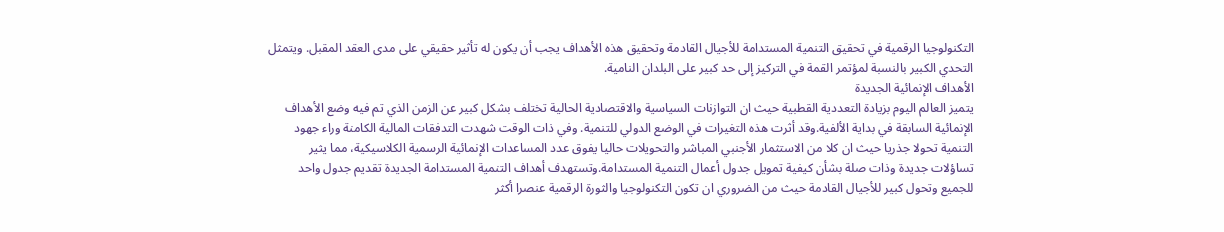التكنولوجيا الرقمية في تحقيق التنمية المستدامة للأجيال القادمة وتحقيق هذه الأهداف يجب أن يكون له تأثير حقيقي على مدى العقد المقبل. ويتمثل التحدي الكبير بالنسبة لمؤتمر القمة في التركيز إلى حد كبير على البلدان النامية.
الأهداف الإنمائية الجديدة
يتميز العالم اليوم بزيادة التعددية القطبية حيث ان التوازنات السياسية والاقتصادية الحالية تختلف بشكل كبير عن الزمن الذي تم فيه وضع الأهداف الإنمائية السابقة في بداية الألفية.وقد أثرت هذه التغيرات في الوضع الدولي للتنمية. وفي ذات الوقت شهدت التدفقات المالية الكامنة وراء جهود التنمية تحولا جذريا حيث ان كلا من الاستثمار الأجنبي المباشر والتحويلات حاليا يفوق عدد المساعدات الإنمائية الرسمية الكلاسيكية، مما يثير تساؤلات جديدة وذات صلة بشأن كيفية تمويل جدول أعمال التنمية المستدامة.وتستهدف أهداف التنمية المستدامة الجديدة تقديم جدول واحد للجميع وتحول كبير للأجيال القادمة حيث من الضروري ان تكون التكنولوجيا والثورة الرقمية عنصرا أكثر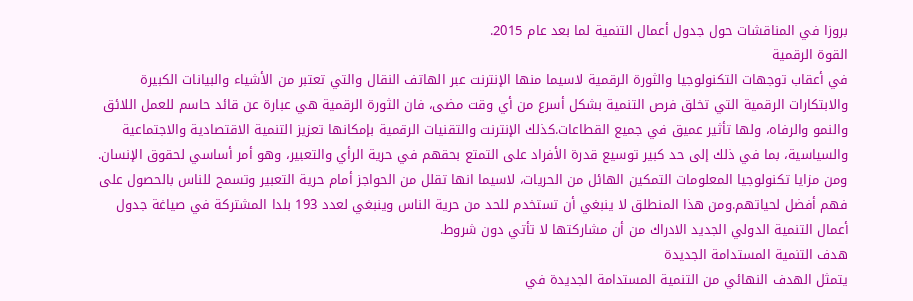بروزا في المناقشات حول جدول أعمال التنمية لما بعد عام 2015.
القوة الرقمية
في أعقاب توجهات التكنولوجيا والثورة الرقمية لاسيما منها الإنترنت عبر الهاتف النقال والتي تعتبر من الأشياء والبيانات الكبيرة والابتكارات الرقمية التي تخلق فرص التنمية بشكل أسرع من أي وقت مضى، فان الثورة الرقمية هي عبارة عن قائد حاسم للعمل اللائق والنمو والرفاه، ولها تأثير عميق في جميع القطاعات.كذلك الإنترنت والتقنيات الرقمية بإمكانها تعزيز التنمية الاقتصادية والاجتماعية والسياسية، بما في ذلك إلى حد كبير توسيع قدرة الأفراد على التمتع بحقهم في حرية الرأي والتعبير، وهو أمر أساسي لحقوق الإنسان. ومن مزايا تكنولوجيا المعلومات التمكين الهائل من الحريات، لاسيما انها تقلل من الحواجز أمام حرية التعبير وتسمح للناس بالحصول على فهم أفضل لحياتهم.ومن هذا المنطلق لا ينبغي أن تستخدم للحد من حرية الناس وينبغي لعدد 193 بلدا المشتركة في صياغة جدول أعمال التنمية الدولي الجديد الادراك من أن مشاركتها لا تأتي دون شروط.
هدف التنمية المستدامة الجديدة
يتمثل الهدف النهائي من التنمية المستدامة الجديدة في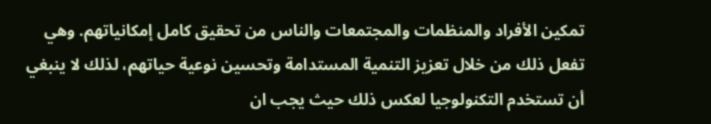تمكين الأفراد والمنظمات والمجتمعات والناس من تحقيق كامل إمكانياتهم. وهي تفعل ذلك من خلال تعزيز التنمية المستدامة وتحسين نوعية حياتهم، لذلك لا ينبغي أن تستخدم التكنولوجيا لعكس ذلك حيث يجب ان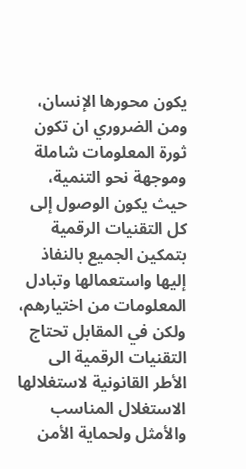يكون محورها الإنسان، ومن الضروري ان تكون ثورة المعلومات شاملة وموجهة نحو التنمية، حيث يكون الوصول إلى كل التقنيات الرقمية بتمكين الجميع بالنفاذ إليها واستعمالها وتبادل المعلومات من اختيارهم، ولكن في المقابل تحتاج التقنيات الرقمية الى الأطر القانونية لاستغلالها الاستغلال المناسب والأمثل ولحماية الأمن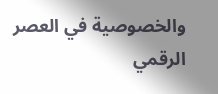والخصوصية في العصر الرقمي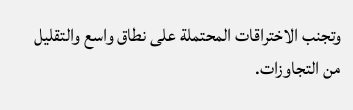وتجنب الاختراقات المحتملة على نطاق واسع والتقليل من التجاوزات.